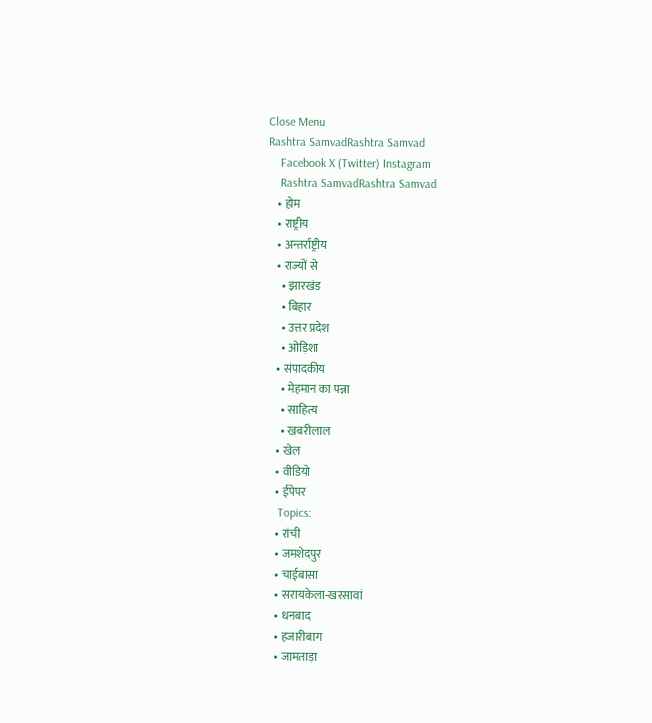Close Menu
Rashtra SamvadRashtra Samvad
    Facebook X (Twitter) Instagram
    Rashtra SamvadRashtra Samvad
    • होम
    • राष्ट्रीय
    • अन्तर्राष्ट्रीय
    • राज्यों से
      • झारखंड
      • बिहार
      • उत्तर प्रदेश
      • ओड़िशा
    • संपादकीय
      • मेहमान का पन्ना
      • साहित्य
      • खबरीलाल
    • खेल
    • वीडियो
    • ईपेपर
    Topics:
    • रांची
    • जमशेदपुर
    • चाईबासा
    • सरायकेला-खरसावां
    • धनबाद
    • हजारीबाग
    • जामताड़ा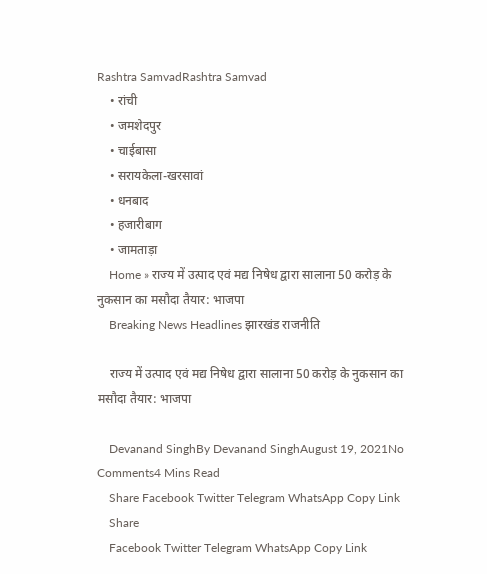Rashtra SamvadRashtra Samvad
    • रांची
    • जमशेदपुर
    • चाईबासा
    • सरायकेला-खरसावां
    • धनबाद
    • हजारीबाग
    • जामताड़ा
    Home » राज्य में उत्पाद एवं मद्य निषेध द्वारा सालाना 50 करोड़ के नुकसान का मसौदा तैयार: भाजपा
    Breaking News Headlines झारखंड राजनीति

    राज्य में उत्पाद एवं मद्य निषेध द्वारा सालाना 50 करोड़ के नुकसान का मसौदा तैयार: भाजपा

    Devanand SinghBy Devanand SinghAugust 19, 2021No Comments4 Mins Read
    Share Facebook Twitter Telegram WhatsApp Copy Link
    Share
    Facebook Twitter Telegram WhatsApp Copy Link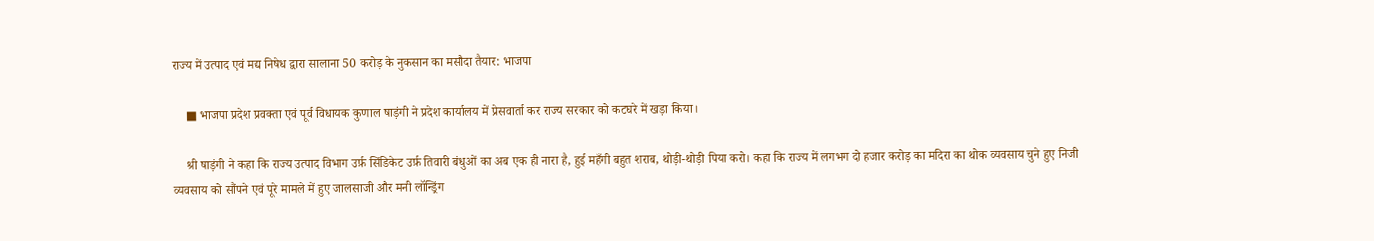राज्य में उत्पाद एवं मद्य निषेध द्वारा सालाना 50 करोड़ के नुकसान का मसौदा तैयार: भाजपा

    ■ भाजपा प्रदेश प्रवक्ता एवं पूर्व विधायक कुणाल षाड़ंगी ने प्रदेश कार्यालय में प्रेसवार्ता कर राज्य सरकार को कटघरे में खड़ा किया।

    श्री षाड़ंगी ने कहा कि राज्य उत्पाद विभाग उर्फ़ सिंडिकेट उर्फ़ तिवारी बंधुओं का अब एक ही नारा है, हुई महँगी बहुत शराब, थोड़ी-थोड़ी पिया करो। कहा कि राज्य में लगभग दो हजार करोड़ का मदिरा का थोक व्यवसाय चुने हुए निजी व्यवसाय को सौंपने एवं पूरे मामले में हुए जालसाजी और मनी लॉन्ड्रिंग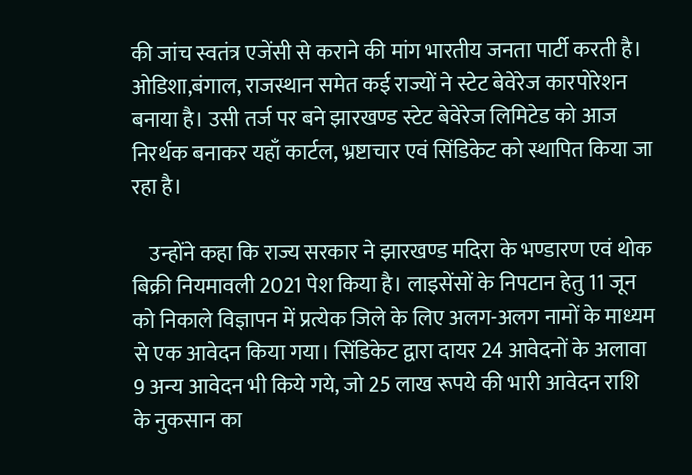की जांच स्वतंत्र एजेंसी से कराने की मांग भारतीय जनता पार्टी करती है। ओडिशा,बंगाल, राजस्थान समेत कई राज्यों ने स्टेट बेवेरेज कारपोरेशन बनाया है। उसी तर्ज पर बने झारखण्ड स्टेट बेवेरेज लिमिटेड को आज निरर्थक बनाकर यहाँ कार्टल, भ्रष्टाचार एवं सिंडिकेट को स्थापित किया जा रहा है।

    उन्होंने कहा कि राज्य सरकार ने झारखण्ड मदिरा के भण्डारण एवं थोक बिक्री नियमावली 2021 पेश किया है। लाइसेंसों के निपटान हेतु 11 जून को निकाले विज्ञापन में प्रत्येक जिले के लिए अलग-अलग नामों के माध्यम से एक आवेदन किया गया। सिंडिकेट द्वारा दायर 24 आवेदनों के अलावा 9 अन्य आवेदन भी किये गये, जो 25 लाख रूपये की भारी आवेदन राशि के नुकसान का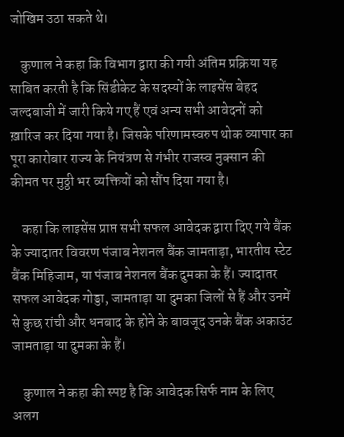जोखिम उठा सकते थे।

    कुणाल ने कहा कि विभाग द्वारा की गयी अंतिम प्रक्रिया यह साबित करती है कि सिंडीकेट के सदस्यों के लाइसेंस बेहद जल्दबाजी में जारी किये गए हैं एवं अन्य सभी आवेदनों को ख़ारिज कर दिया गया है। जिसके परिणामस्वरुप थोक व्यापार का पूरा कारोबार राज्य के नियंत्रण से गंभीर राजस्व नुक्सान की कीमत पर मुठ्ठी भर व्यक्तियों को सौंप दिया गया है।

    कहा कि लाइसेंस प्राप्त सभी सफल आवेदक द्वारा दिए गये बैंक के ज्यादातर विवरण पंजाब नेशनल बैंक जामताड़ा, भारतीय स्टेट बैंक मिहिजाम, या पंजाब नेशनल बैंक दुमका के हैं। ज्यादातर सफल आवेदक गोड्डा, जामताड़ा या दुमका जिलों से हैं और उनमें से कुछ रांची और धनबाद के होने के बावजूद उनके बैंक अकाउंट जामताड़ा या दुमका के हैं।

    कुणाल ने कहा की स्पष्ट है कि आवेदक सिर्फ नाम के लिए अलग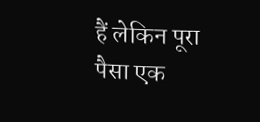हैं लेकिन पूरा पैसा एक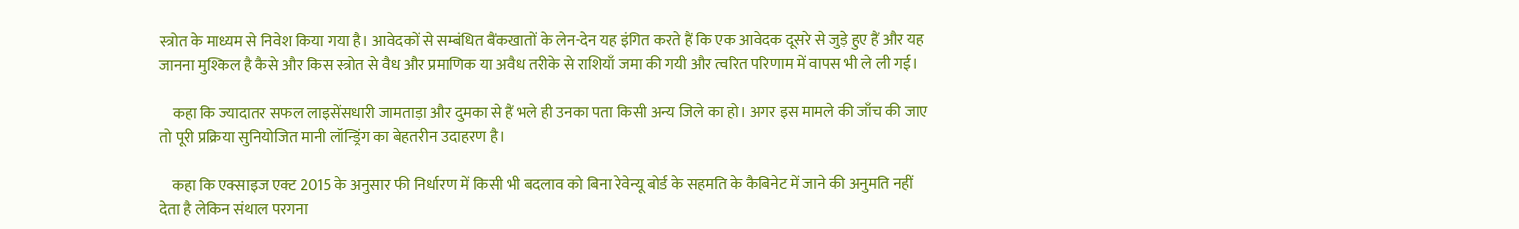स्त्रोत के माध्यम से निवेश किया गया है। आवेदकों से सम्बंधित बैंकखातों के लेन-देन यह इंगित करते हैं कि एक आवेदक दूसरे से जुड़े हुए हैं और यह जानना मुश्किल है कैसे और किस स्त्रोत से वैध और प्रमाणिक या अवैध तरीके से राशियाँ जमा की गयी और त्वरित परिणाम में वापस भी ले ली गई।

    कहा कि ज्यादातर सफल लाइसेंसधारी जामताड़ा और दुमका से हैं भले ही उनका पता किसी अन्य जिले का हो। अगर इस मामले की जाँच की जाए तो पूरी प्रक्रिया सुनियोजित मानी लॉन्ड्रिंग का बेहतरीन उदाहरण है।

    कहा कि एक्साइज एक्ट 2015 के अनुसार फी निर्धारण में किसी भी बदलाव को बिना रेवेन्यू बोर्ड के सहमति के कैबिनेट में जाने की अनुमति नहीं देता है लेकिन संथाल परगना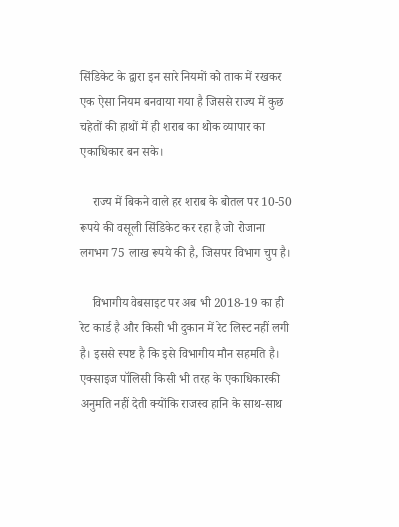सिंडिकेट के द्वारा इन सारे नियमों को ताक में रखकर एक ऐसा नियम बनवाया गया है जिससे राज्य में कुछ चहेतों की हाथों में ही शराब का थोक व्यापार का एकाधिकार बन सके।

    राज्य में बिकने वाले हर शराब के बोतल पर 10-50 रूपये की वसूली सिंडिकेट कर रहा है जो रोजाना लगभग 75 लाख रूपये की है, जिसपर विभाग चुप है।

    विभागीय वेबसाइट पर अब भी 2018-19 का ही रेट कार्ड है और किसी भी दुकान में रेट लिस्ट नहीं लगी है। इससे स्पष्ट है कि इसे विभागीय मौन सहमति है। एक्साइज पॉलिसी किसी भी तरह के एकाधिकारकी अनुमति नहीं देती क्योंकि राजस्व हानि के साथ-साथ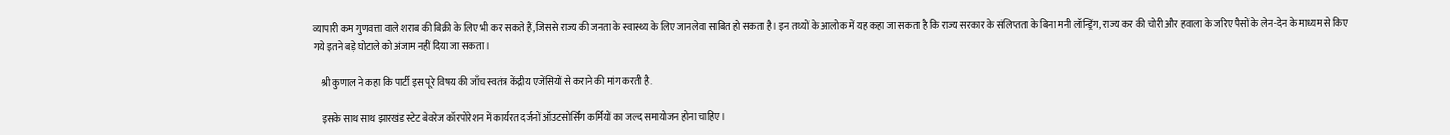व्यापारी कम गुणवत्ता वाले शराब की बिक्री के लिए भी कर सकते हैं,जिससे राज्य की जनता के स्वास्थ्य के लिए जानलेवा साबित हो सकता है। इन तथ्यों के आलोक में यह कहा जा सकता है कि राज्य सरकार के संलिप्तता के बिना मनी लॉन्ड्रिंग, राज्य कर की चोरी और हवाला के जरिए पैसों के लेन-देन के माध्यम से किए गये इतने बड़े घोटाले को अंजाम नहीं दिया जा सकता।

    श्री कुणाल ने कहा कि पार्टी इस पूरे विषय की जाँच स्वतंत्र केंद्रीय एजेंसियों से कराने की मांग करती है.

    इसके साथ साथ झारखंड स्टेट बेवरेज कॉरपोरेशन में कार्यरत दर्जनों ऑउटसोर्सिंग कर्मियों का जल्द समायोजन होना चाहिए।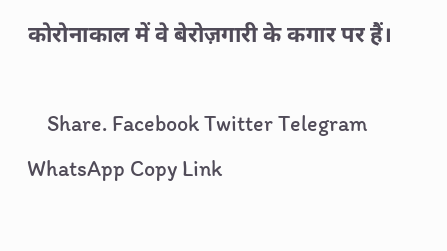कोरोनाकाल में वे बेरोज़गारी के कगार पर हैं।

    Share. Facebook Twitter Telegram WhatsApp Copy Link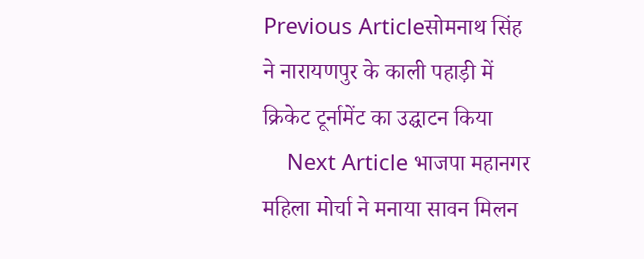Previous Articleसोमनाथ सिंह ने नारायणपुर के काली पहाड़ी में क्रिकेट टूर्नामेंट का उद्घाटन किया
    Next Article भाजपा महानगर महिला मोर्चा ने मनाया सावन मिलन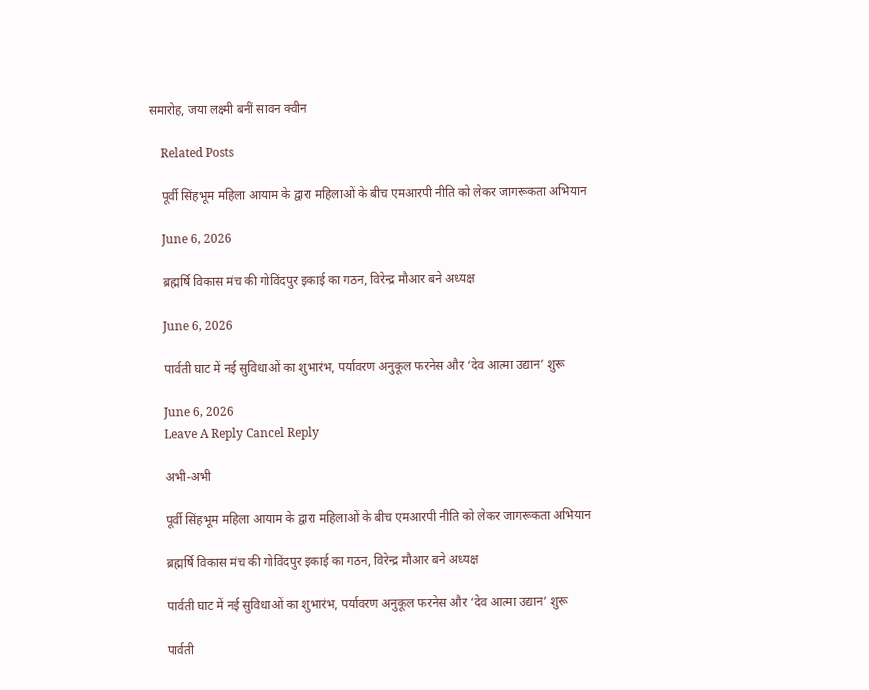समारोह, जया लक्ष्मी बनीं सावन क्वीन

    Related Posts

    पूर्वी सिंहभूम महिला आयाम के द्वारा महिलाओं के बीच एमआरपी नीति को लेकर जागरूकता अभियान

    June 6, 2026

    ब्रह्मर्षि विकास मंच की गोविंदपुर इकाई का गठन, विरेन्द्र मौआर बने अध्यक्ष

    June 6, 2026

    पार्वती घाट में नई सुविधाओं का शुभारंभ, पर्यावरण अनुकूल फरनेस और ‘देव आत्मा उद्यान’ शुरू

    June 6, 2026
    Leave A Reply Cancel Reply

    अभी-अभी

    पूर्वी सिंहभूम महिला आयाम के द्वारा महिलाओं के बीच एमआरपी नीति को लेकर जागरूकता अभियान

    ब्रह्मर्षि विकास मंच की गोविंदपुर इकाई का गठन, विरेन्द्र मौआर बने अध्यक्ष

    पार्वती घाट में नई सुविधाओं का शुभारंभ, पर्यावरण अनुकूल फरनेस और ‘देव आत्मा उद्यान’ शुरू

    पार्वती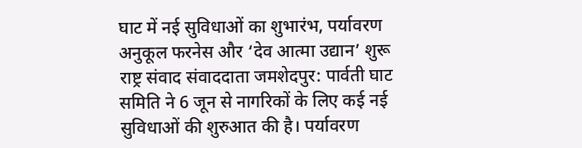घाट में नई सुविधाओं का शुभारंभ, पर्यावरण अनुकूल फरनेस और ‘देव आत्मा उद्यान’ शुरू राष्ट्र संवाद संवाददाता जमशेदपुर: पार्वती घाट समिति ने 6 जून से नागरिकों के लिए कई नई सुविधाओं की शुरुआत की है। पर्यावरण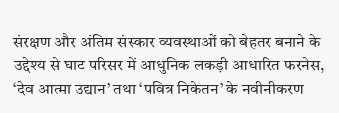संरक्षण और अंतिम संस्कार व्यवस्थाओं को बेहतर बनाने के उद्देश्य से घाट परिसर में आधुनिक लकड़ी आधारित फरनेस, ‘देव आत्मा उद्यान’ तथा ‘पवित्र निकेतन’ के नवीनीकरण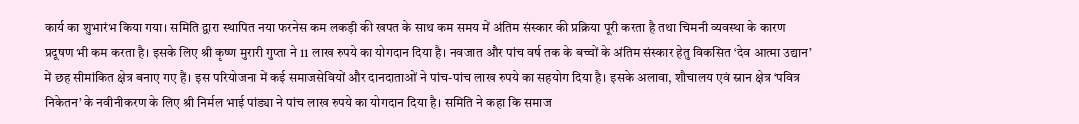कार्य का शुभारंभ किया गया। समिति द्वारा स्थापित नया फरनेस कम लकड़ी की खपत के साथ कम समय में अंतिम संस्कार की प्रक्रिया पूरी करता है तथा चिमनी व्यवस्था के कारण प्रदूषण भी कम करता है। इसके लिए श्री कृष्ण मुरारी गुप्ता ने 11 लाख रुपये का योगदान दिया है। नवजात और पांच वर्ष तक के बच्चों के अंतिम संस्कार हेतु विकसित ‘देव आत्मा उद्यान’ में छह सीमांकित क्षेत्र बनाए गए हैं। इस परियोजना में कई समाजसेवियों और दानदाताओं ने पांच-पांच लाख रुपये का सहयोग दिया है। इसके अलावा, शौचालय एवं स्नान क्षेत्र ‘पवित्र निकेतन’ के नवीनीकरण के लिए श्री निर्मल भाई पांड्या ने पांच लाख रुपये का योगदान दिया है। समिति ने कहा कि समाज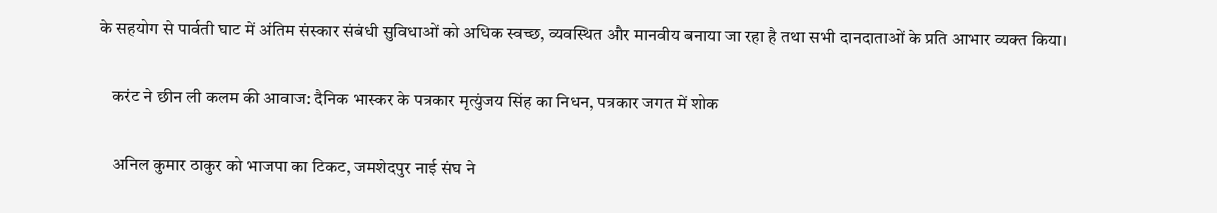के सहयोग से पार्वती घाट में अंतिम संस्कार संबंधी सुविधाओं को अधिक स्वच्छ, व्यवस्थित और मानवीय बनाया जा रहा है तथा सभी दानदाताओं के प्रति आभार व्यक्त किया।

    करंट ने छीन ली कलम की आवाज: दैनिक भास्कर के पत्रकार मृत्युंजय सिंह का निधन, पत्रकार जगत में शोक

    अनिल कुमार ठाकुर को भाजपा का टिकट, जमशेदपुर नाई संघ ने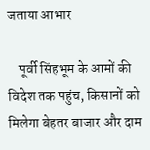जताया आभार

    पूर्वी सिंहभूम के आमों की विदेश तक पहुंच, किसानों को मिलेगा बेहतर बाजार और दाम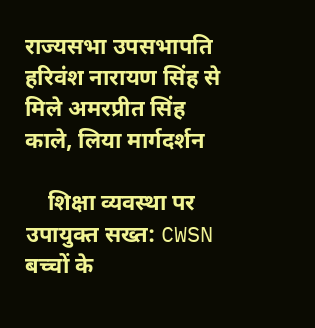राज्यसभा उपसभापति हरिवंश नारायण सिंह से मिले अमरप्रीत सिंह काले, लिया मार्गदर्शन

    शिक्षा व्यवस्था पर उपायुक्त सख्त: CWSN बच्चों के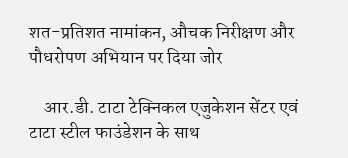शत-प्रतिशत नामांकन, औचक निरीक्षण और पौधरोपण अभियान पर दिया जोर

    आर.डी. टाटा टेक्निकल एजुकेशन सेंटर एवं टाटा स्टील फाउंडेशन के साथ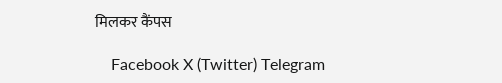मिलकर कैंपस

    Facebook X (Twitter) Telegram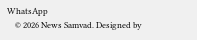WhatsApp
    © 2026 News Samvad. Designed by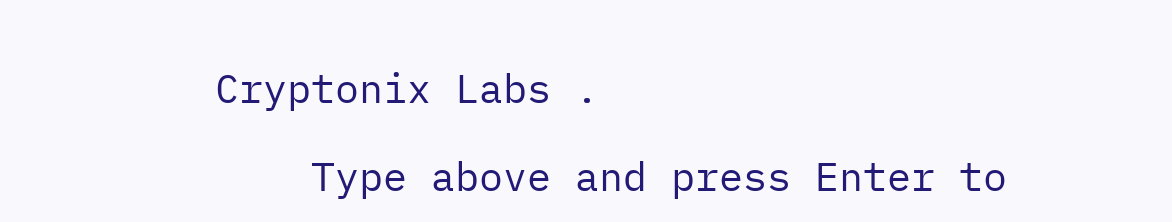Cryptonix Labs .

    Type above and press Enter to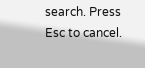search. Press Esc to cancel.